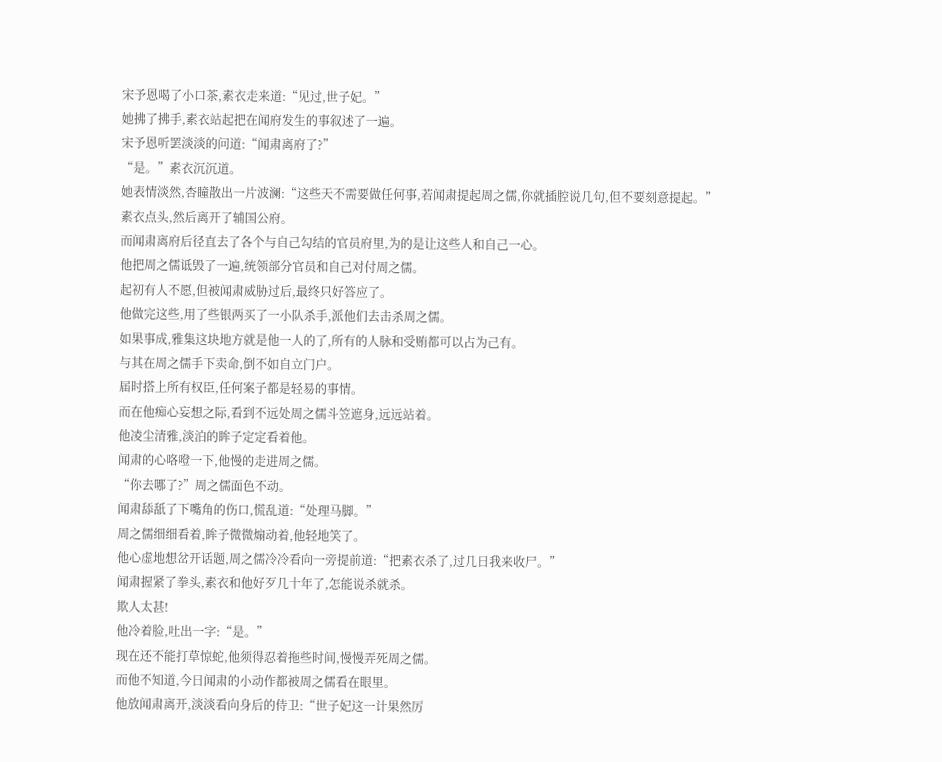宋予恩喝了小口茶,素衣走来道:“见过,世子妃。”
她拂了拂手,素衣站起把在闻府发生的事叙述了一遍。
宋予恩听罢淡淡的问道:“闻肃离府了?”
“是。”素衣沉沉道。
她表情淡然,杏瞳散出一片波澜:“这些天不需要做任何事,若闻肃提起周之儒,你就插腔说几句,但不要刻意提起。”
素衣点头,然后离开了辅国公府。
而闻肃离府后径直去了各个与自己勾结的官员府里,为的是让这些人和自己一心。
他把周之儒诋毁了一遍,统领部分官员和自己对付周之儒。
起初有人不愿,但被闻肃威胁过后,最终只好答应了。
他做完这些,用了些银两买了一小队杀手,派他们去击杀周之儒。
如果事成,雅集这块地方就是他一人的了,所有的人脉和受贿都可以占为己有。
与其在周之儒手下卖命,倒不如自立门户。
届时搭上所有权臣,任何案子都是轻易的事情。
而在他痴心妄想之际,看到不远处周之儒斗笠遮身,远远站着。
他凌尘清雅,淡泊的眸子定定看着他。
闻肃的心咯噔一下,他慢的走进周之儒。
“你去哪了?”周之儒面色不动。
闻肃舔舐了下嘴角的伤口,慌乱道:“处理马脚。”
周之儒细细看着,眸子微微煽动着,他轻地笑了。
他心虚地想岔开话题,周之儒冷冷看向一旁提前道:“把素衣杀了,过几日我来收尸。”
闻肃握紧了拳头,素衣和他好歹几十年了,怎能说杀就杀。
欺人太甚!
他冷着脸,吐出一字:“是。”
现在还不能打草惊蛇,他须得忍着拖些时间,慢慢弄死周之儒。
而他不知道,今日闻肃的小动作都被周之儒看在眼里。
他放闻肃离开,淡淡看向身后的侍卫:“世子妃这一计果然厉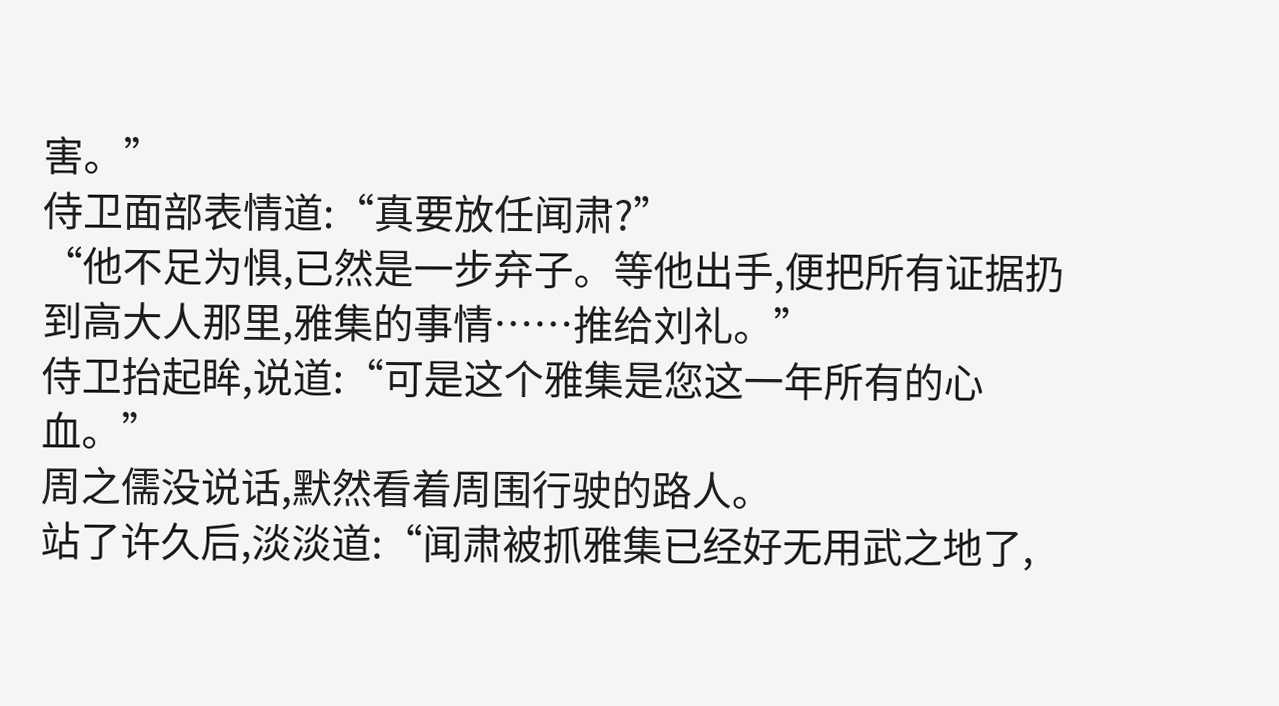害。”
侍卫面部表情道:“真要放任闻肃?”
“他不足为惧,已然是一步弃子。等他出手,便把所有证据扔到高大人那里,雅集的事情……推给刘礼。”
侍卫抬起眸,说道:“可是这个雅集是您这一年所有的心血。”
周之儒没说话,默然看着周围行驶的路人。
站了许久后,淡淡道:“闻肃被抓雅集已经好无用武之地了,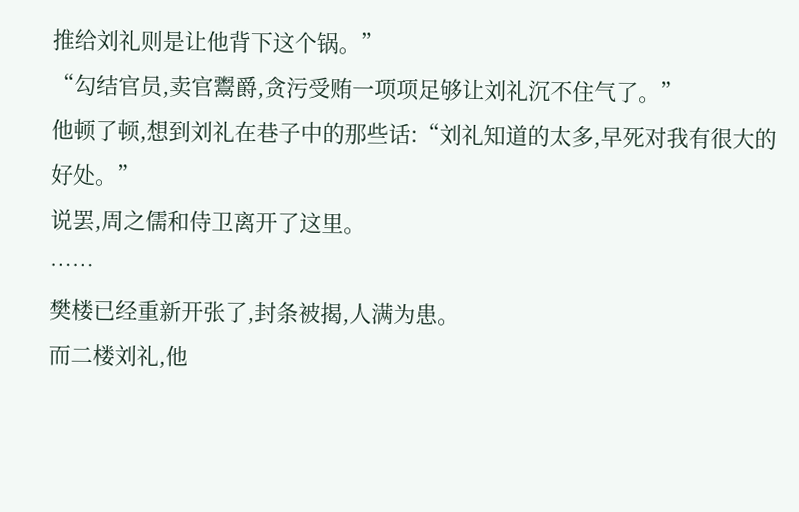推给刘礼则是让他背下这个锅。”
“勾结官员,卖官鬻爵,贪污受贿一项项足够让刘礼沉不住气了。”
他顿了顿,想到刘礼在巷子中的那些话:“刘礼知道的太多,早死对我有很大的好处。”
说罢,周之儒和侍卫离开了这里。
……
樊楼已经重新开张了,封条被揭,人满为患。
而二楼刘礼,他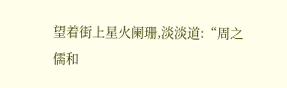望着街上星火阑珊,淡淡道:“周之儒和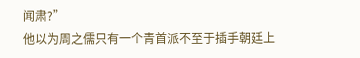闻肃?”
他以为周之儒只有一个青首派不至于插手朝廷上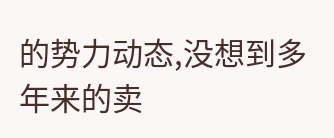的势力动态,没想到多年来的卖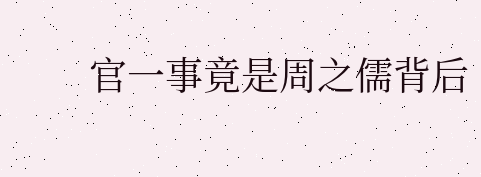官一事竟是周之儒背后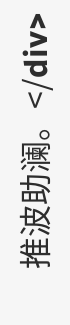推波助澜。</div>